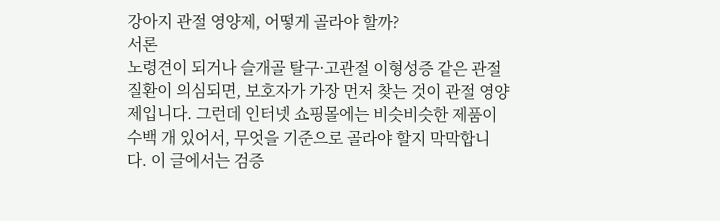강아지 관절 영양제, 어떻게 골라야 할까?
서론
노령견이 되거나 슬개골 탈구·고관절 이형성증 같은 관절 질환이 의심되면, 보호자가 가장 먼저 찾는 것이 관절 영양제입니다. 그런데 인터넷 쇼핑몰에는 비슷비슷한 제품이 수백 개 있어서, 무엇을 기준으로 골라야 할지 막막합니다. 이 글에서는 검증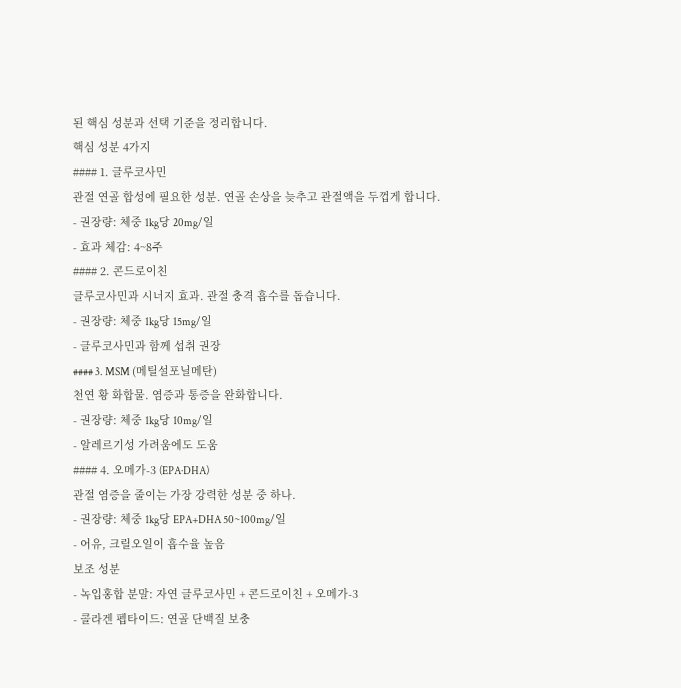된 핵심 성분과 선택 기준을 정리합니다.
핵심 성분 4가지
#### 1. 글루코사민
관절 연골 합성에 필요한 성분. 연골 손상을 늦추고 관절액을 두껍게 합니다.
- 권장량: 체중 1kg당 20mg/일
- 효과 체감: 4~8주
#### 2. 콘드로이친
글루코사민과 시너지 효과. 관절 충격 흡수를 돕습니다.
- 권장량: 체중 1kg당 15mg/일
- 글루코사민과 함께 섭취 권장
#### 3. MSM (메틸설포닐메탄)
천연 황 화합물. 염증과 통증을 완화합니다.
- 권장량: 체중 1kg당 10mg/일
- 알레르기성 가려움에도 도움
#### 4. 오메가-3 (EPA·DHA)
관절 염증을 줄이는 가장 강력한 성분 중 하나.
- 권장량: 체중 1kg당 EPA+DHA 50~100mg/일
- 어유, 크릴오일이 흡수율 높음
보조 성분
- 녹입홍합 분말: 자연 글루코사민 + 콘드로이친 + 오메가-3
- 콜라겐 펩타이드: 연골 단백질 보충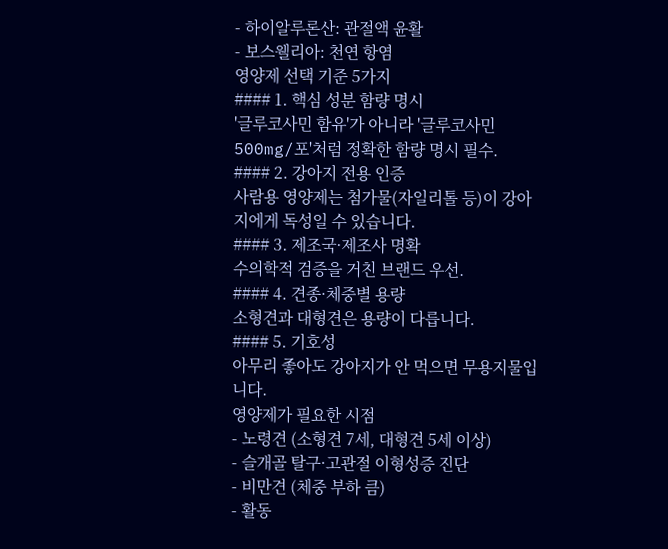- 하이알루론산: 관절액 윤활
- 보스웰리아: 천연 항염
영양제 선택 기준 5가지
#### 1. 핵심 성분 함량 명시
'글루코사민 함유'가 아니라 '글루코사민 500mg/포'처럼 정확한 함량 명시 필수.
#### 2. 강아지 전용 인증
사람용 영양제는 첨가물(자일리톨 등)이 강아지에게 독성일 수 있습니다.
#### 3. 제조국·제조사 명확
수의학적 검증을 거친 브랜드 우선.
#### 4. 견종·체중별 용량
소형견과 대형견은 용량이 다릅니다.
#### 5. 기호성
아무리 좋아도 강아지가 안 먹으면 무용지물입니다.
영양제가 필요한 시점
- 노령견 (소형견 7세, 대형견 5세 이상)
- 슬개골 탈구·고관절 이형성증 진단
- 비만견 (체중 부하 큼)
- 활동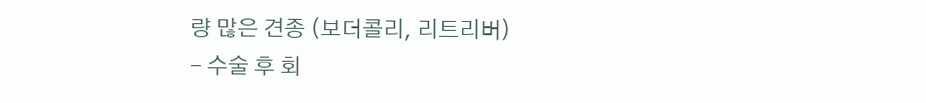량 많은 견종 (보더콜리, 리트리버)
- 수술 후 회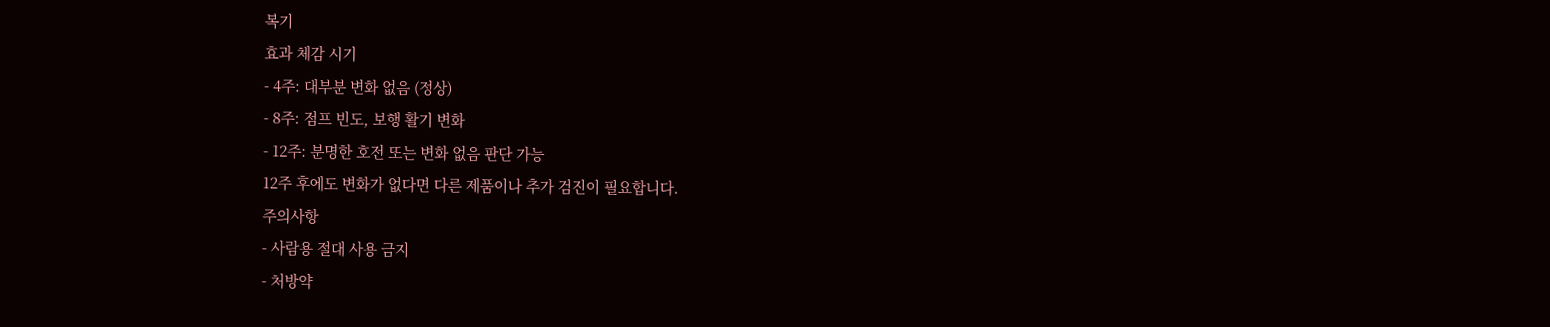복기
효과 체감 시기
- 4주: 대부분 변화 없음 (정상)
- 8주: 점프 빈도, 보행 활기 변화
- 12주: 분명한 호전 또는 변화 없음 판단 가능
12주 후에도 변화가 없다면 다른 제품이나 추가 검진이 필요합니다.
주의사항
- 사람용 절대 사용 금지
- 처방약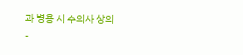과 병용 시 수의사 상의
-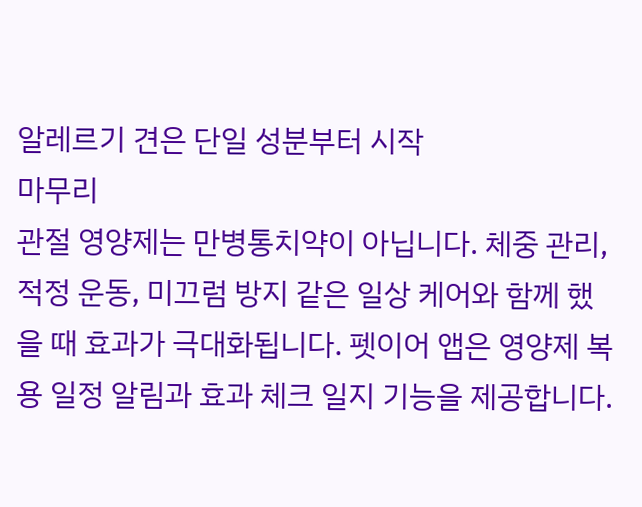알레르기 견은 단일 성분부터 시작
마무리
관절 영양제는 만병통치약이 아닙니다. 체중 관리, 적정 운동, 미끄럼 방지 같은 일상 케어와 함께 했을 때 효과가 극대화됩니다. 펫이어 앱은 영양제 복용 일정 알림과 효과 체크 일지 기능을 제공합니다.